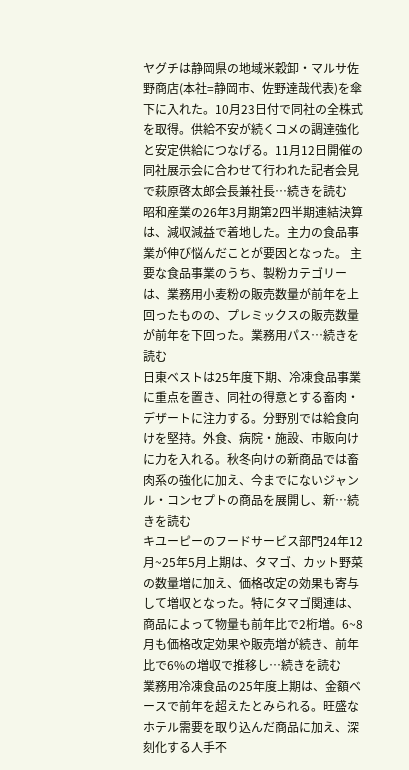ヤグチは静岡県の地域米穀卸・マルサ佐野商店(本社=静岡市、佐野達哉代表)を傘下に入れた。10月23日付で同社の全株式を取得。供給不安が続くコメの調達強化と安定供給につなげる。11月12日開催の同社展示会に合わせて行われた記者会見で萩原啓太郎会長兼社長…続きを読む
昭和産業の26年3月期第2四半期連結決算は、減収減益で着地した。主力の食品事業が伸び悩んだことが要因となった。 主要な食品事業のうち、製粉カテゴリーは、業務用小麦粉の販売数量が前年を上回ったものの、プレミックスの販売数量が前年を下回った。業務用パス…続きを読む
日東ベストは25年度下期、冷凍食品事業に重点を置き、同社の得意とする畜肉・デザートに注力する。分野別では給食向けを堅持。外食、病院・施設、市販向けに力を入れる。秋冬向けの新商品では畜肉系の強化に加え、今までにないジャンル・コンセプトの商品を展開し、新…続きを読む
キユーピーのフードサービス部門24年12月~25年5月上期は、タマゴ、カット野菜の数量増に加え、価格改定の効果も寄与して増収となった。特にタマゴ関連は、商品によって物量も前年比で2桁増。6~8月も価格改定効果や販売増が続き、前年比で6%の増収で推移し…続きを読む
業務用冷凍食品の25年度上期は、金額ベースで前年を超えたとみられる。旺盛なホテル需要を取り込んだ商品に加え、深刻化する人手不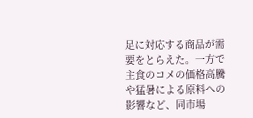足に対応する商品が需要をとらえた。一方で主食のコメの価格高騰や猛暑による原料への影響など、同市場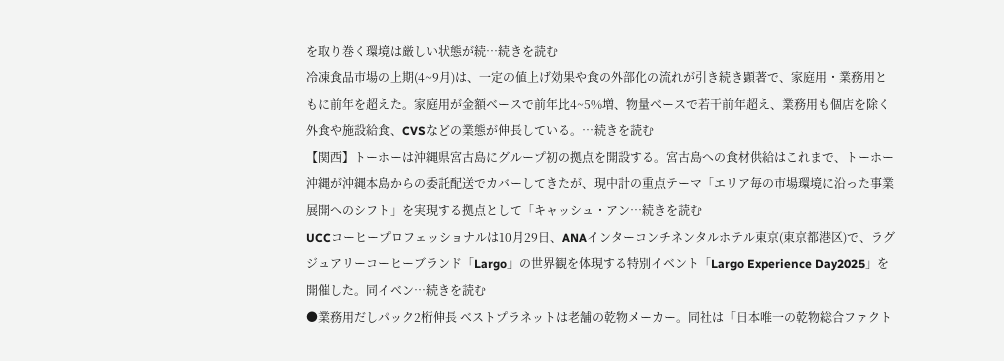を取り巻く環境は厳しい状態が続…続きを読む
冷凍食品市場の上期(4~9月)は、一定の値上げ効果や食の外部化の流れが引き続き顕著で、家庭用・業務用ともに前年を超えた。家庭用が金額ベースで前年比4~5%増、物量ベースで若干前年超え、業務用も個店を除く外食や施設給食、CVSなどの業態が伸長している。…続きを読む
【関西】トーホーは沖縄県宮古島にグループ初の拠点を開設する。宮古島への食材供給はこれまで、トーホー沖縄が沖縄本島からの委託配送でカバーしてきたが、現中計の重点テーマ「エリア毎の市場環境に沿った事業展開へのシフト」を実現する拠点として「キャッシュ・アン…続きを読む
UCCコーヒープロフェッショナルは10月29日、ANAインターコンチネンタルホテル東京(東京都港区)で、ラグジュアリーコーヒーブランド「Largo」の世界観を体現する特別イベント「Largo Experience Day2025」を開催した。同イベン…続きを読む
●業務用だしパック2桁伸長 ベストプラネットは老舗の乾物メーカー。同社は「日本唯一の乾物総合ファクト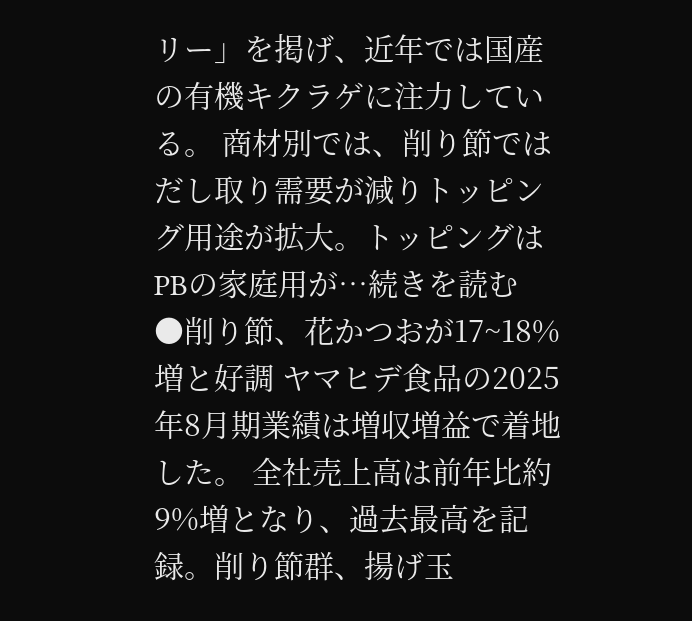リー」を掲げ、近年では国産の有機キクラゲに注力している。 商材別では、削り節ではだし取り需要が減りトッピング用途が拡大。トッピングはPBの家庭用が…続きを読む
●削り節、花かつおが17~18%増と好調 ヤマヒデ食品の2025年8月期業績は増収増益で着地した。 全社売上高は前年比約9%増となり、過去最高を記録。削り節群、揚げ玉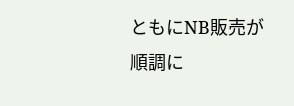ともにNB販売が順調に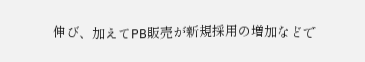伸び、加えてPB販売が新規採用の増加などで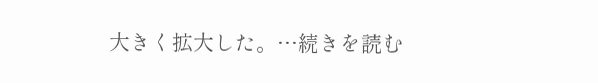大きく拡大した。…続きを読む